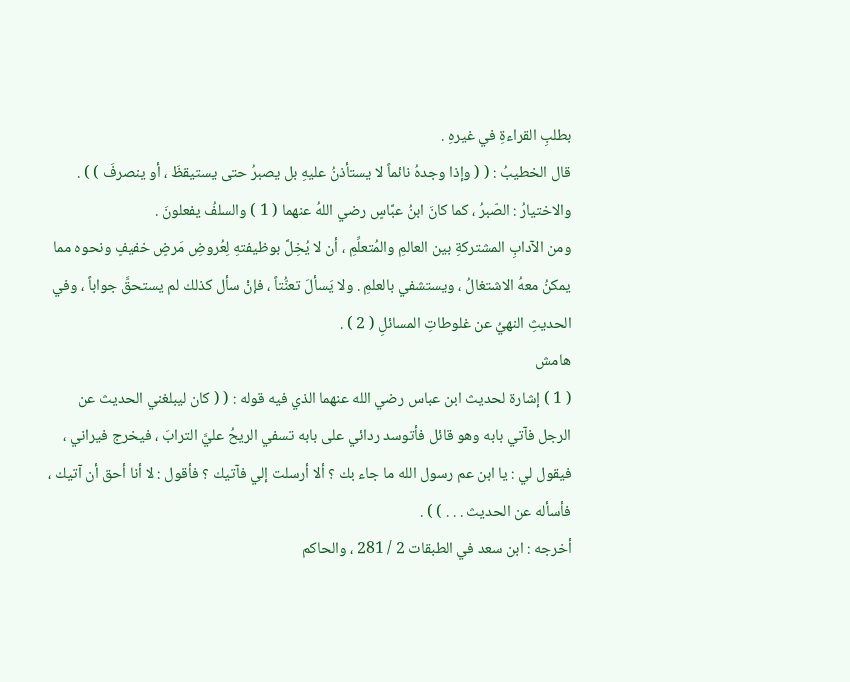بطلبِ القراءةِ في غيرهِ .
قال الخطيبُ : ( ( وإذا وجدهُ نائماً لا يستأذنُ عليهِ بل يصبرُ حتى يستيقظَ ، أو ينصرفَ ) ) .
والاختيارُ : الصّبرُ ، كما كانَ ابنُ عبَّاسٍ رضي اللهُ عنهما ( 1 ) والسلفُ يفعلونَ .
ومن الآدابِ المشتركةِ بين العالمِ والمُتعلِّمِ ، أن لا يُخِلَّ بوظيفتهِ لِعُروضِ مَرضٍ خفيفٍ ونحوه مما يمكنُ معهُ الاشتغالُ ، ويستشفي بالعلمِ . ولا يَسألَ تعنُّتاً ، فإنْ سأل كذلك لم يستحقَّ جواباً ، وفي الحديثِ النهيُ عن غلوطاتِ المسائلِ ( 2 ) .
هامش
( 1 ) إشارة لحديث ابن عباس رضي الله عنهما الذي فيه قوله : ( ( كان ليبلغني الحديث عن الرجل فآتي بابه وهو قائل فأتوسد ردائي على بابه تسفي الريحُ عليَّ الترابَ ، فيخرج فيراني ، فيقول لي : يا ابن عم رسول الله ما جاء بك ؟ ألا أرسلت إلي فآتيك ؟ فأقول : لا أنا أحق أن آتيك ، فأسأله عن الحديث . . . ) ) .
أخرجه : ابن سعد في الطبقات 2 / 281 ، والحاكم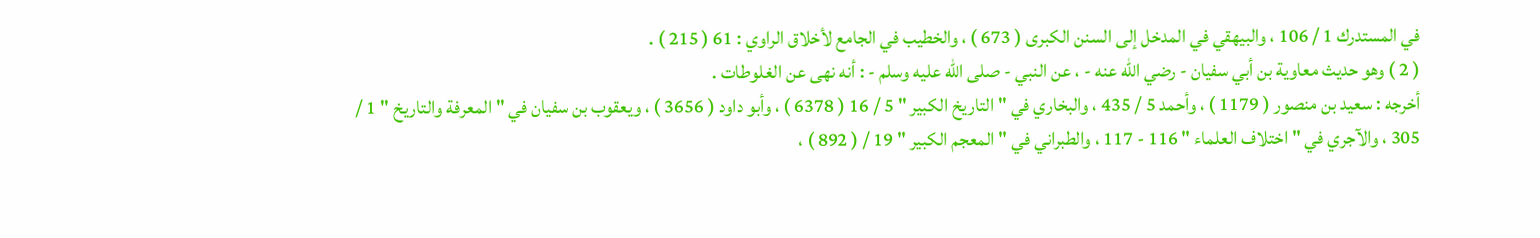في المستدرك 1 / 106 ، والبيهقي في المدخل إلى السنن الكبرى ( 673 ) ، والخطيب في الجامع لأخلاق الراوي : 61 ( 215 ) .
( 2 ) وهو حديث معاوية بن أبي سفيان - رضي الله عنه - ، عن النبي - صلى الله عليه وسلم - : أنه نهى عن الغلوطات .
أخرجه : سعيد بن منصور ( 1179 ) ، وأحمد 5 / 435 ، والبخاري في " التاريخ الكبير " 5 / 16 ( 6378 ) ، وأبو داود ( 3656 ) ، ويعقوب بن سفيان في " المعرفة والتاريخ " 1 / 305 ، والآجري في " اختلاف العلماء " 116 - 117 ، والطبراني في " المعجم الكبير " 19 / ( 892 ) ،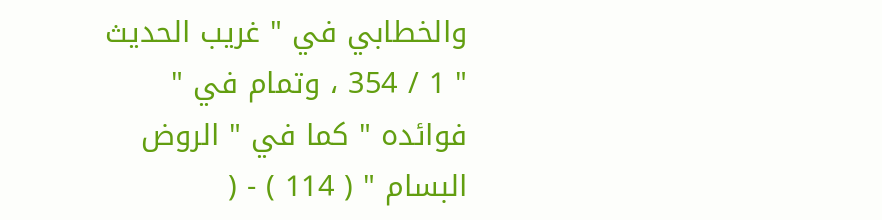والخطابي في " غريب الحديث " 1 / 354 ، وتمام في " فوائده " كما في " الروض البسام " ( 114 ) - (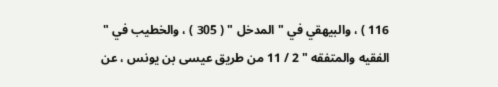116 ) ، والبيهقي في " المدخل " ( 305 ) ، والخطيب في " الفقيه والمتفقه " 2 / 11 من طريق عيسى بن يونس ، عن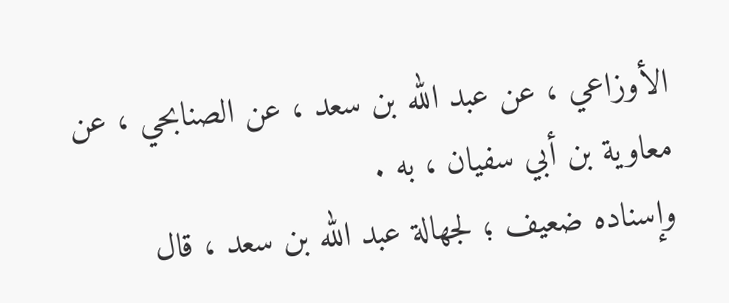الأوزاعي ، عن عبد الله بن سعد ، عن الصنابحي ، عن معاوية بن أبي سفيان ، به .
وإسناده ضعيف ؛ لجهالة عبد الله بن سعد ، قال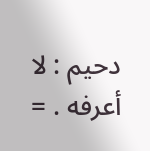دحيم : لا أعرفه . =